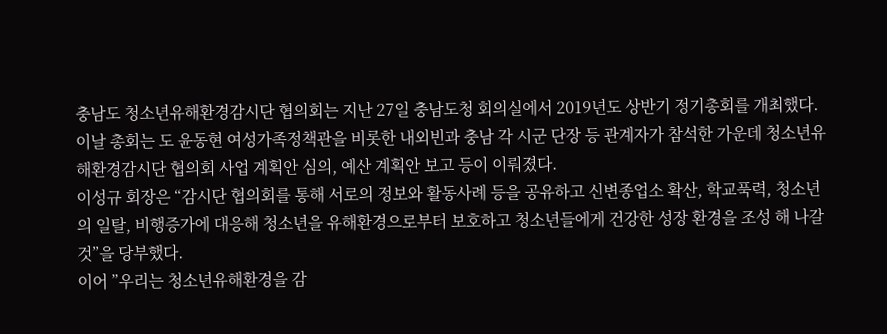충남도 청소년유해환경감시단 협의회는 지난 27일 충남도청 회의실에서 2019년도 상반기 정기총회를 개최했다.
이날 총회는 도 윤동현 여성가족정책관을 비롯한 내외빈과 충남 각 시군 단장 등 관계자가 참석한 가운데 청소년유해환경감시단 협의회 사업 계획안 심의, 예산 계획안 보고 등이 이뤄졌다.
이성규 회장은 “감시단 협의회를 통해 서로의 정보와 활동사례 등을 공유하고 신변종업소 확산, 학교푹력, 청소년의 일탈, 비행증가에 대응해 청소년을 유해환경으로부터 보호하고 청소년들에게 건강한 성장 환경을 조성 해 나갈 것”을 당부했다.
이어 ”우리는 청소년유해환경을 감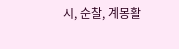시, 순찰, 계몽활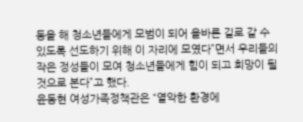동을 해 청소년들에게 모범이 되어 올바른 길로 갈 수 있도록 선도하기 위해 이 자리에 모였다”면서 우리들의 작은 정성들이 모여 청소년들에게 힘이 되고 희망이 될 것으로 본다”고 했다.
윤동현 여성가족정책관은 “열악한 환경에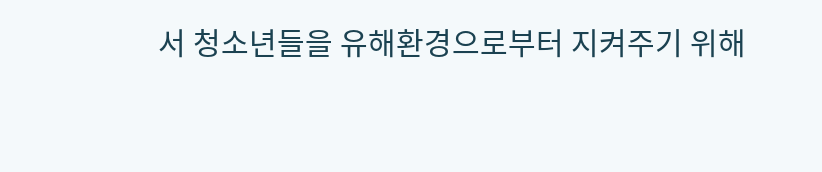서 청소년들을 유해환경으로부터 지켜주기 위해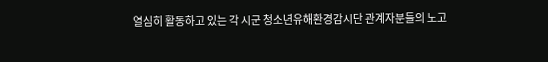열심히 활동하고 있는 각 시군 청소년유해환경감시단 관계자분들의 노고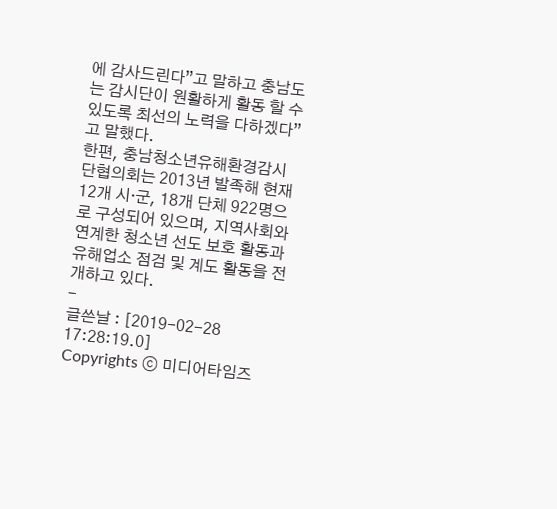에 감사드린다”고 말하고 충남도는 감시단이 원활하게 활동 할 수 있도록 최선의 노력을 다하겠다”고 말했다.
한편, 충남청소년유해환경감시단협의회는 2013년 발족해 현재 12개 시·군, 18개 단체 922명으로 구성되어 있으며, 지역사회와 연계한 청소년 선도 보호 활동과 유해업소 점검 및 계도 활동을 전개하고 있다.
-
글쓴날 : [2019-02-28 17:28:19.0]
Copyrights ⓒ 미디어타임즈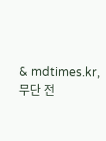& mdtimes.kr, 무단 전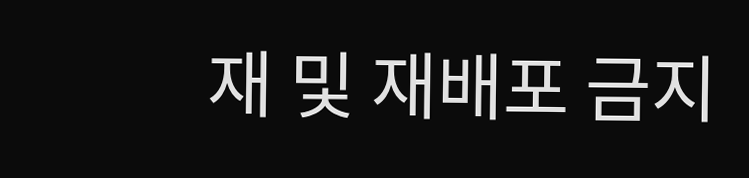재 및 재배포 금지